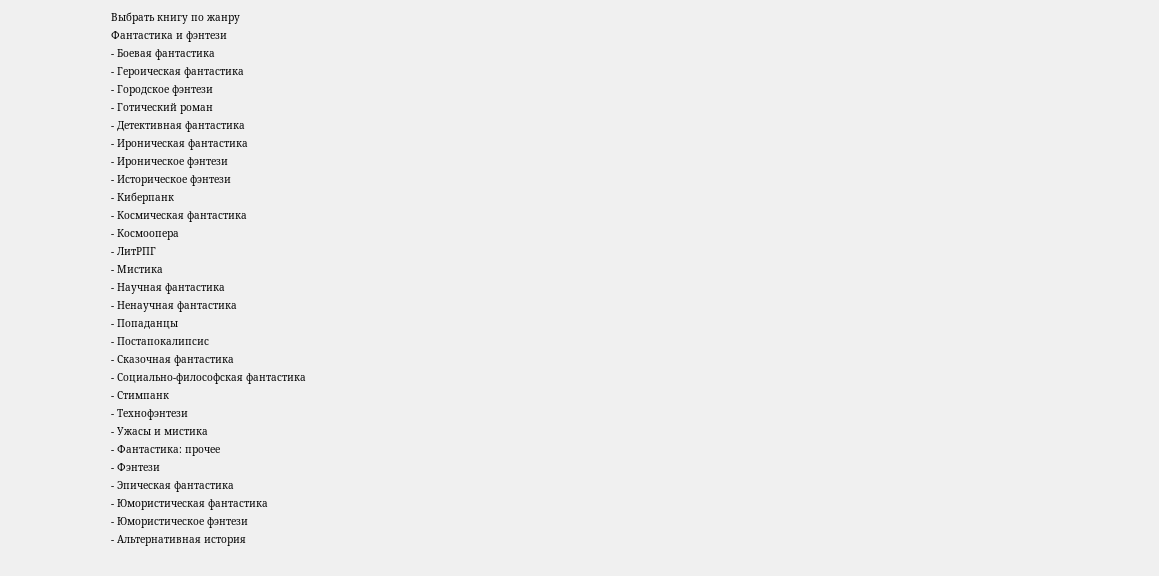Выбрать книгу по жанру
Фантастика и фэнтези
- Боевая фантастика
- Героическая фантастика
- Городское фэнтези
- Готический роман
- Детективная фантастика
- Ироническая фантастика
- Ироническое фэнтези
- Историческое фэнтези
- Киберпанк
- Космическая фантастика
- Космоопера
- ЛитРПГ
- Мистика
- Научная фантастика
- Ненаучная фантастика
- Попаданцы
- Постапокалипсис
- Сказочная фантастика
- Социально-философская фантастика
- Стимпанк
- Технофэнтези
- Ужасы и мистика
- Фантастика: прочее
- Фэнтези
- Эпическая фантастика
- Юмористическая фантастика
- Юмористическое фэнтези
- Альтернативная история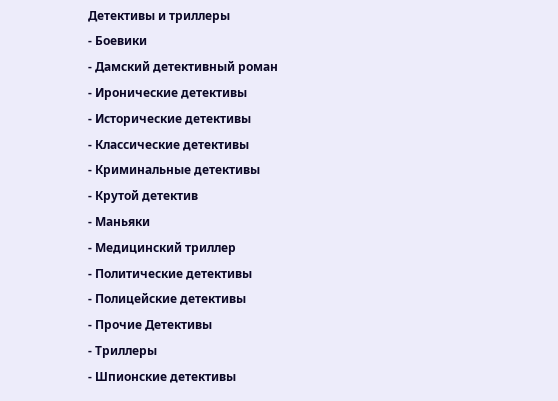Детективы и триллеры
- Боевики
- Дамский детективный роман
- Иронические детективы
- Исторические детективы
- Классические детективы
- Криминальные детективы
- Крутой детектив
- Маньяки
- Медицинский триллер
- Политические детективы
- Полицейские детективы
- Прочие Детективы
- Триллеры
- Шпионские детективы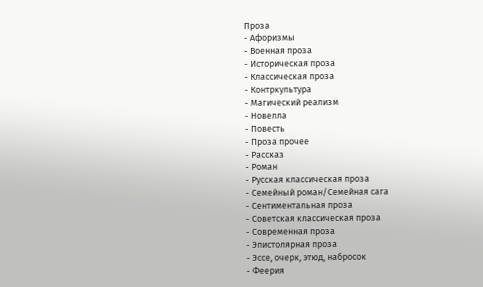Проза
- Афоризмы
- Военная проза
- Историческая проза
- Классическая проза
- Контркультура
- Магический реализм
- Новелла
- Повесть
- Проза прочее
- Рассказ
- Роман
- Русская классическая проза
- Семейный роман/Семейная сага
- Сентиментальная проза
- Советская классическая проза
- Современная проза
- Эпистолярная проза
- Эссе, очерк, этюд, набросок
- Феерия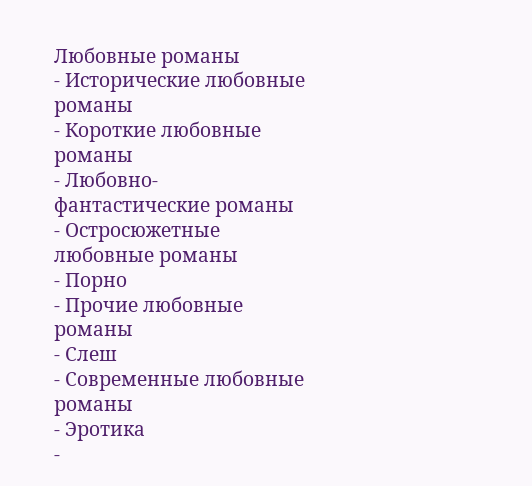Любовные романы
- Исторические любовные романы
- Короткие любовные романы
- Любовно-фантастические романы
- Остросюжетные любовные романы
- Порно
- Прочие любовные романы
- Слеш
- Современные любовные романы
- Эротика
-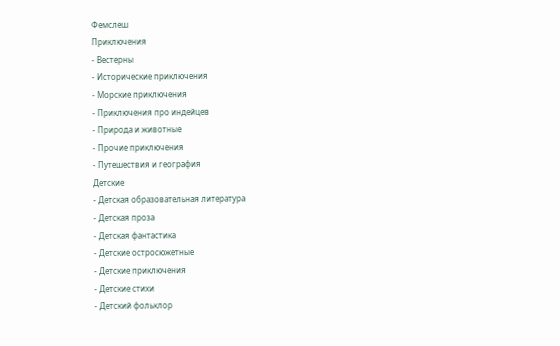Фемслеш
Приключения
- Вестерны
- Исторические приключения
- Морские приключения
- Приключения про индейцев
- Природа и животные
- Прочие приключения
- Путешествия и география
Детские
- Детская образовательная литература
- Детская проза
- Детская фантастика
- Детские остросюжетные
- Детские приключения
- Детские стихи
- Детский фольклор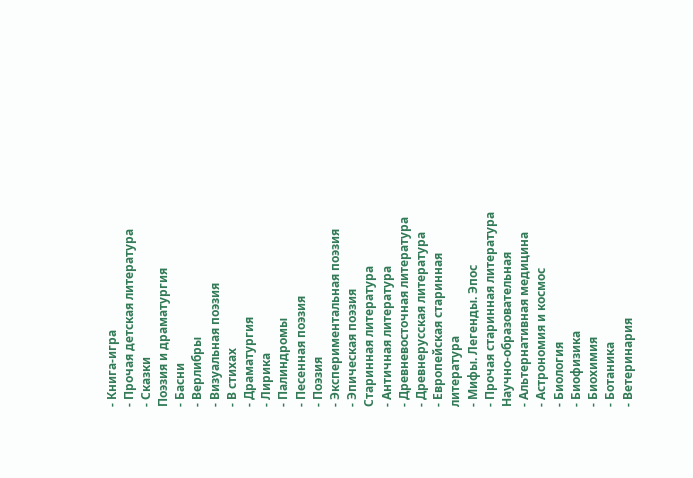- Книга-игра
- Прочая детская литература
- Сказки
Поэзия и драматургия
- Басни
- Верлибры
- Визуальная поэзия
- В стихах
- Драматургия
- Лирика
- Палиндромы
- Песенная поэзия
- Поэзия
- Экспериментальная поэзия
- Эпическая поэзия
Старинная литература
- Античная литература
- Древневосточная литература
- Древнерусская литература
- Европейская старинная литература
- Мифы. Легенды. Эпос
- Прочая старинная литература
Научно-образовательная
- Альтернативная медицина
- Астрономия и космос
- Биология
- Биофизика
- Биохимия
- Ботаника
- Ветеринария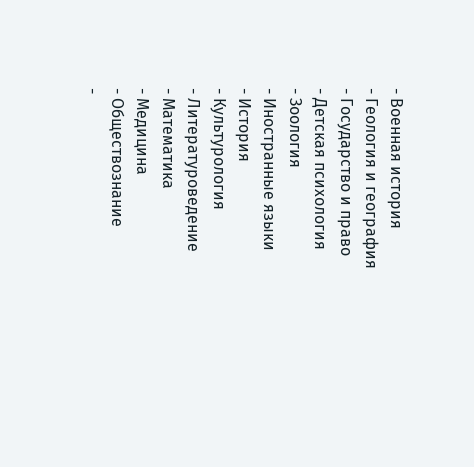- Военная история
- Геология и география
- Государство и право
- Детская психология
- Зоология
- Иностранные языки
- История
- Культурология
- Литературоведение
- Математика
- Медицина
- Обществознание
-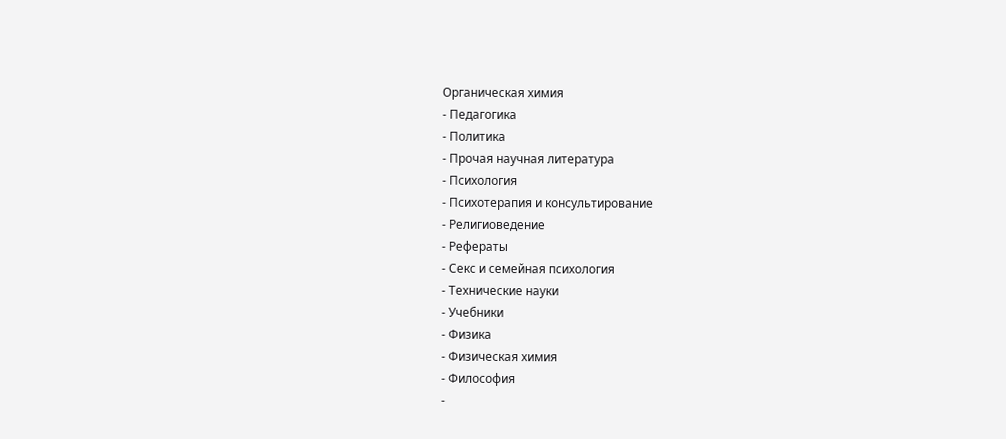Органическая химия
- Педагогика
- Политика
- Прочая научная литература
- Психология
- Психотерапия и консультирование
- Религиоведение
- Рефераты
- Секс и семейная психология
- Технические науки
- Учебники
- Физика
- Физическая химия
- Философия
-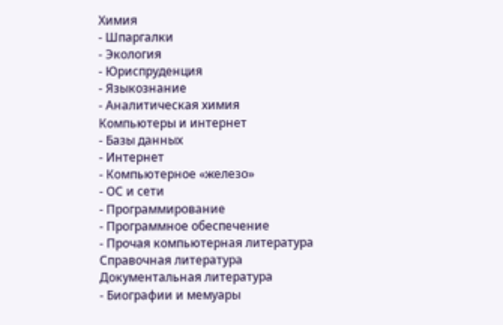Химия
- Шпаргалки
- Экология
- Юриспруденция
- Языкознание
- Аналитическая химия
Компьютеры и интернет
- Базы данных
- Интернет
- Компьютерное «железо»
- ОС и сети
- Программирование
- Программное обеспечение
- Прочая компьютерная литература
Справочная литература
Документальная литература
- Биографии и мемуары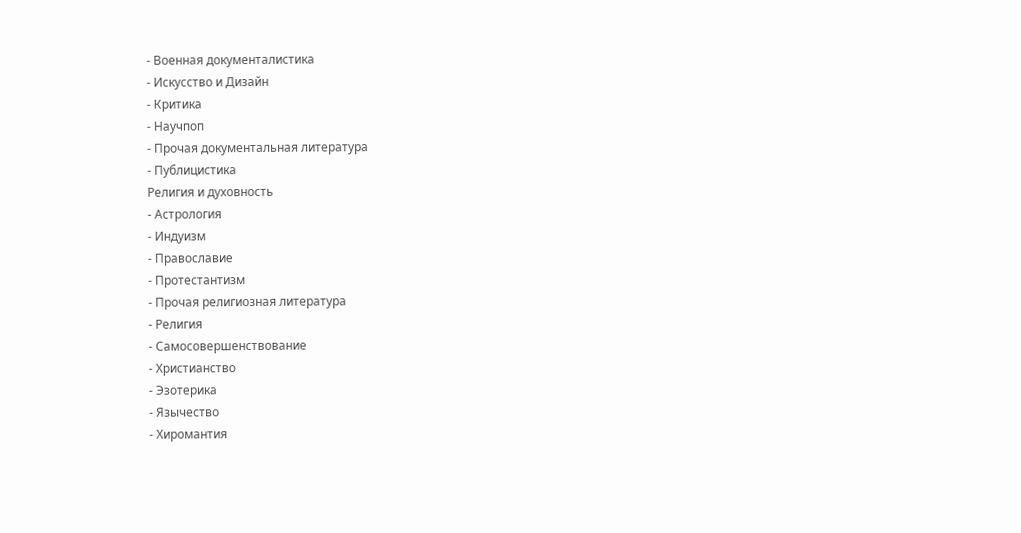- Военная документалистика
- Искусство и Дизайн
- Критика
- Научпоп
- Прочая документальная литература
- Публицистика
Религия и духовность
- Астрология
- Индуизм
- Православие
- Протестантизм
- Прочая религиозная литература
- Религия
- Самосовершенствование
- Христианство
- Эзотерика
- Язычество
- Хиромантия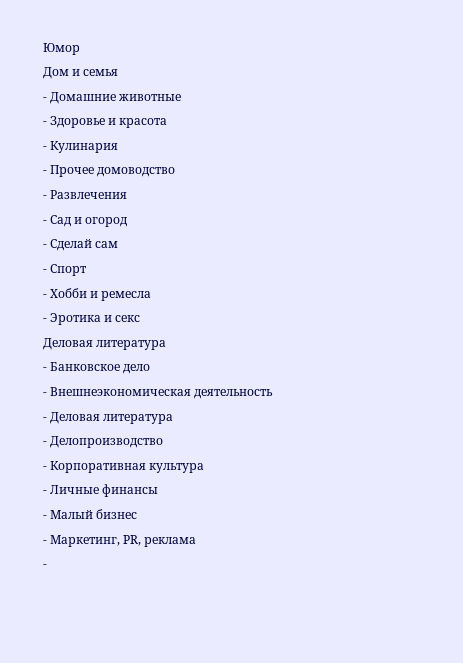Юмор
Дом и семья
- Домашние животные
- Здоровье и красота
- Кулинария
- Прочее домоводство
- Развлечения
- Сад и огород
- Сделай сам
- Спорт
- Хобби и ремесла
- Эротика и секс
Деловая литература
- Банковское дело
- Внешнеэкономическая деятельность
- Деловая литература
- Делопроизводство
- Корпоративная культура
- Личные финансы
- Малый бизнес
- Маркетинг, PR, реклама
-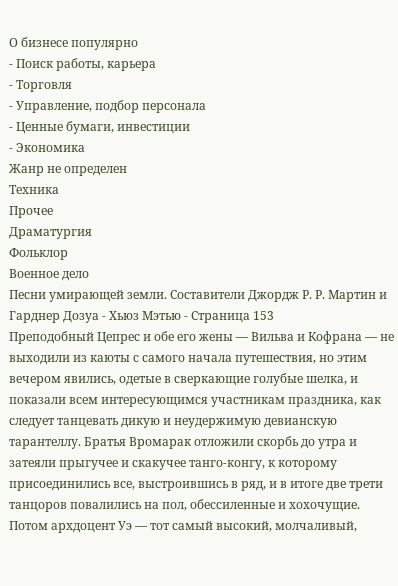О бизнесе популярно
- Поиск работы, карьера
- Торговля
- Управление, подбор персонала
- Ценные бумаги, инвестиции
- Экономика
Жанр не определен
Техника
Прочее
Драматургия
Фольклор
Военное дело
Песни умирающей земли. Составители Джордж Р. Р. Мартин и Гарднер Дозуа - Хьюз Мэтью - Страница 153
Преподобный Цепрес и обе его жены — Вильва и Кофрана — не выходили из каюты с самого начала путешествия, но этим вечером явились, одетые в сверкающие голубые шелка, и показали всем интересующимся участникам праздника, как следует танцевать дикую и неудержимую девианскую тарантеллу. Братья Вромарак отложили скорбь до утра и затеяли прыгучее и скакучее танго-конгу, к которому присоединились все, выстроившись в ряд, и в итоге две трети танцоров повалились на пол, обессиленные и хохочущие. Потом архдоцент Уэ — тот самый высокий, молчаливый,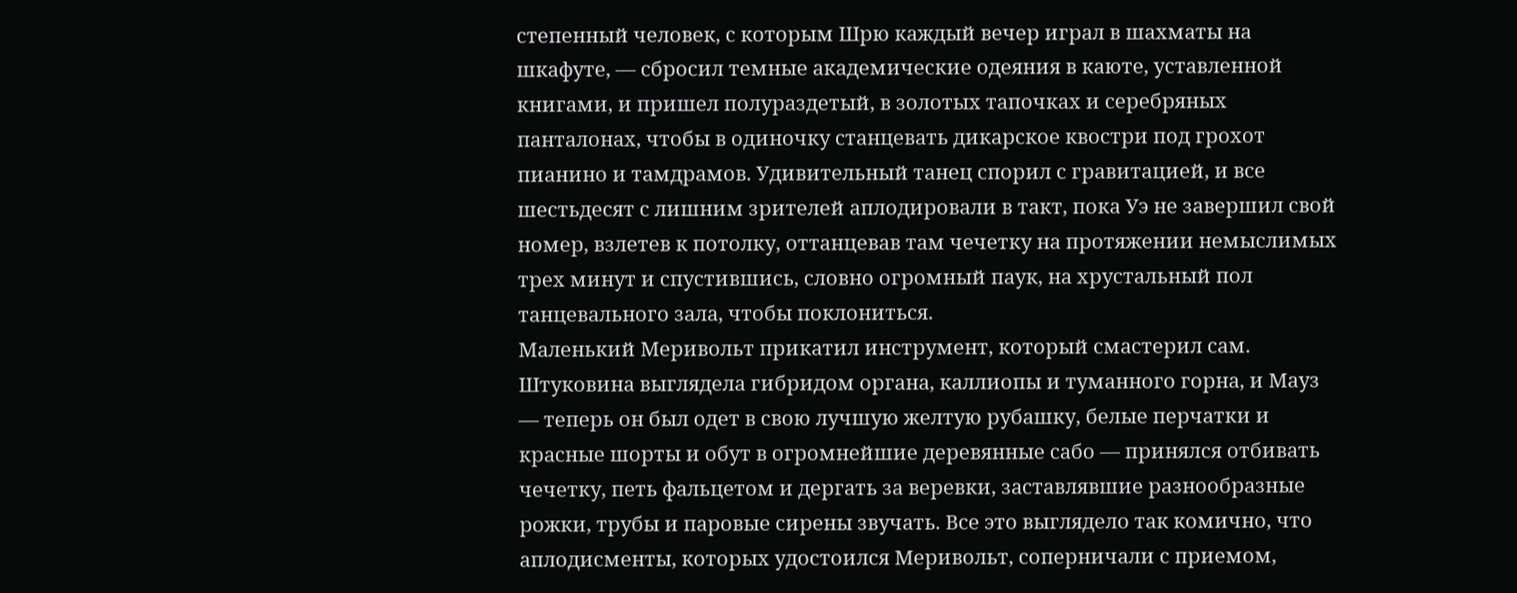степенный человек, с которым Шрю каждый вечер играл в шахматы на шкафуте, — сбросил темные академические одеяния в каюте, уставленной книгами, и пришел полураздетый, в золотых тапочках и серебряных панталонах, чтобы в одиночку станцевать дикарское квостри под грохот пианино и тамдрамов. Удивительный танец спорил с гравитацией, и все шестьдесят с лишним зрителей аплодировали в такт, пока Уэ не завершил свой номер, взлетев к потолку, оттанцевав там чечетку на протяжении немыслимых трех минут и спустившись, словно огромный паук, на хрустальный пол танцевального зала, чтобы поклониться.
Маленький Меривольт прикатил инструмент, который смастерил сам. Штуковина выглядела гибридом органа, каллиопы и туманного горна, и Мауз — теперь он был одет в свою лучшую желтую рубашку, белые перчатки и красные шорты и обут в огромнейшие деревянные сабо — принялся отбивать чечетку, петь фальцетом и дергать за веревки, заставлявшие разнообразные рожки, трубы и паровые сирены звучать. Все это выглядело так комично, что аплодисменты, которых удостоился Меривольт, соперничали с приемом,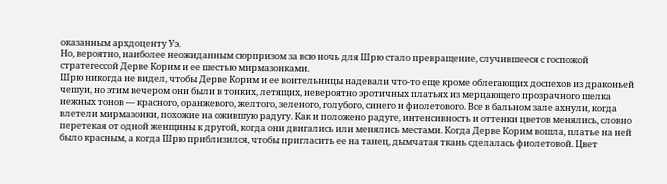оказанным архдоценту Уэ.
Но, вероятно, наиболее неожиданным сюрпризом за всю ночь для Шрю стало превращение, случившееся с госпожой стратегессой Дерве Корим и ее шестью мирмазонками.
Шрю никогда не видел, чтобы Дерве Корим и ее воительницы надевали что-то еще кроме облегающих доспехов из драконьей чешуи, но этим вечером они были в тонких, летящих, невероятно эротичных платьях из мерцающего прозрачного шелка нежных тонов — красного, оранжевого, желтого, зеленого, голубого, синего и фиолетового. Все в бальном зале ахнули, когда влетели мирмазонки, похожие на ожившую радугу. Как и положено радуге, интенсивность и оттенки цветов менялись, словно перетекая от одной женщины к другой, когда они двигались или менялись местами. Когда Дерве Корим вошла, платье на ней было красным, а когда Шрю приблизился, чтобы пригласить ее на танец, дымчатая ткань сделалась фиолетовой. Цвет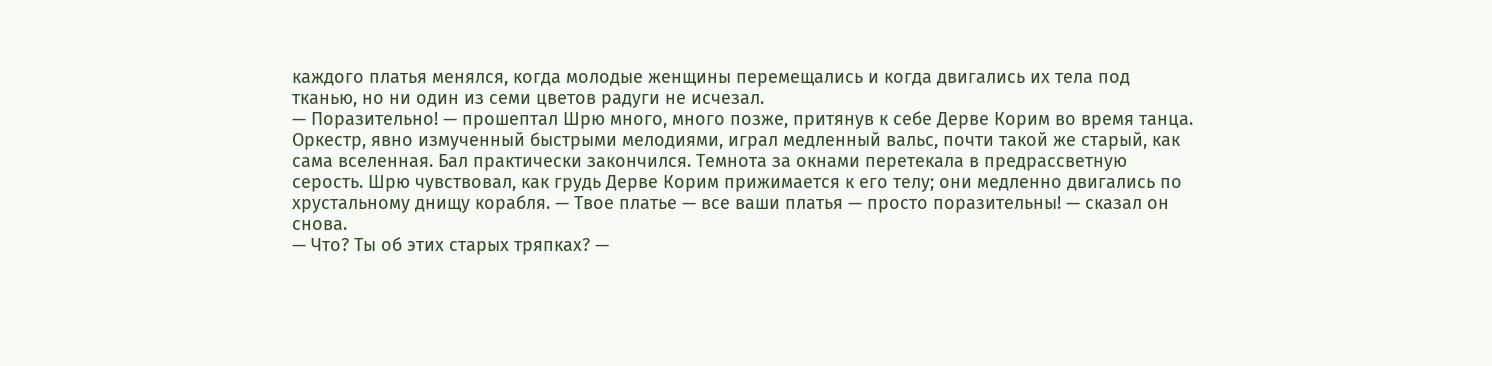каждого платья менялся, когда молодые женщины перемещались и когда двигались их тела под тканью, но ни один из семи цветов радуги не исчезал.
— Поразительно! — прошептал Шрю много, много позже, притянув к себе Дерве Корим во время танца. Оркестр, явно измученный быстрыми мелодиями, играл медленный вальс, почти такой же старый, как сама вселенная. Бал практически закончился. Темнота за окнами перетекала в предрассветную серость. Шрю чувствовал, как грудь Дерве Корим прижимается к его телу; они медленно двигались по хрустальному днищу корабля. — Твое платье — все ваши платья — просто поразительны! — сказал он снова.
— Что? Ты об этих старых тряпках? —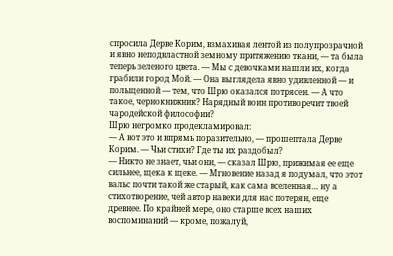спросила Дерве Корим, взмахивая лентой из полупрозрачной и явно неподвластной земному притяжению ткани, — та была теперь зеленого цвета. — Мы с девочками нашли их, когда грабили город Мой. — Она выглядела явно удивленной — и польщенной — тем, что Шрю оказался потрясен. — А что такое, чернокнижник? Нарядный воин противоречит твоей чародейской философии?
Шрю негромко продекламировал:
— А вот это и впрямь поразительно, — прошептала Дерве Корим. — Чьи стихи? Где ты их раздобыл?
— Никто не знает, чьи они, — сказал Шрю, прижимая ее еще сильнее, щека к щеке. — Мгновение назад я подумал, что этот вальс почти такой же старый, как сама вселенная… ну а стихотворение, чей автор навеки для нас потерян, еще древнее. По крайней мере, оно старше всех наших воспоминаний — кроме, пожалуй,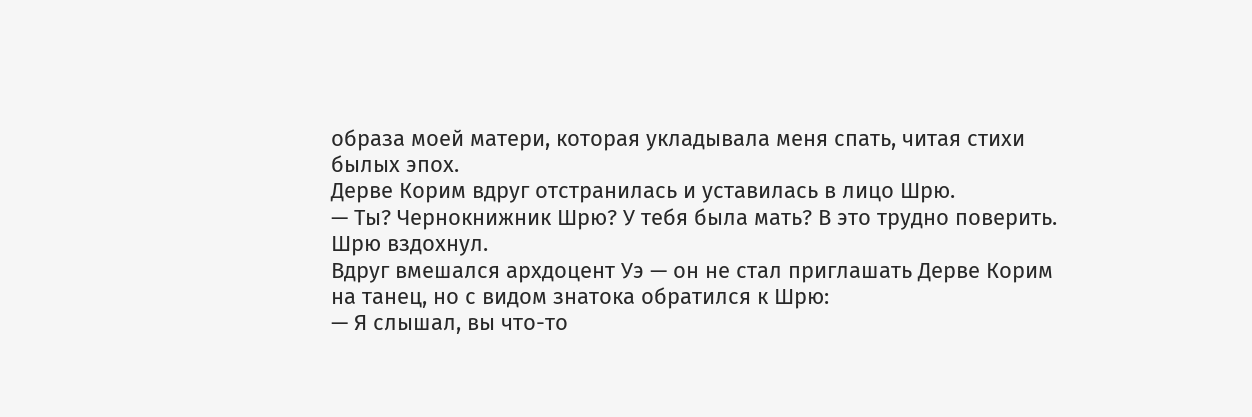образа моей матери, которая укладывала меня спать, читая стихи былых эпох.
Дерве Корим вдруг отстранилась и уставилась в лицо Шрю.
— Ты? Чернокнижник Шрю? У тебя была мать? В это трудно поверить.
Шрю вздохнул.
Вдруг вмешался архдоцент Уэ — он не стал приглашать Дерве Корим на танец, но с видом знатока обратился к Шрю:
— Я слышал, вы что-то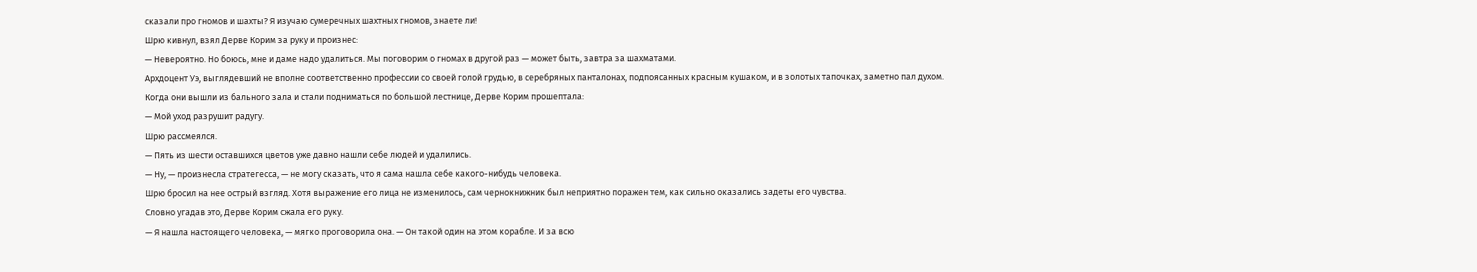сказали про гномов и шахты? Я изучаю сумеречных шахтных гномов, знаете ли!
Шрю кивнул, взял Дерве Корим за руку и произнес:
— Невероятно. Но боюсь, мне и даме надо удалиться. Мы поговорим о гномах в другой раз — может быть, завтра за шахматами.
Архдоцент Уэ, выглядевший не вполне соответственно профессии со своей голой грудью, в серебряных панталонах, подпоясанных красным кушаком, и в золотых тапочках, заметно пал духом.
Когда они вышли из бального зала и стали подниматься по большой лестнице, Дерве Корим прошептала:
— Мой уход разрушит радугу.
Шрю рассмеялся.
— Пять из шести оставшихся цветов уже давно нашли себе людей и удалились.
— Ну, — произнесла стратегесса, — не могу сказать, что я сама нашла себе какого-нибудь человека.
Шрю бросил на нее острый взгляд. Хотя выражение его лица не изменилось, сам чернокнижник был неприятно поражен тем, как сильно оказались задеты его чувства.
Словно угадав это, Дерве Корим сжала его руку.
— Я нашла настоящего человека, — мягко проговорила она. — Он такой один на этом корабле. И за всю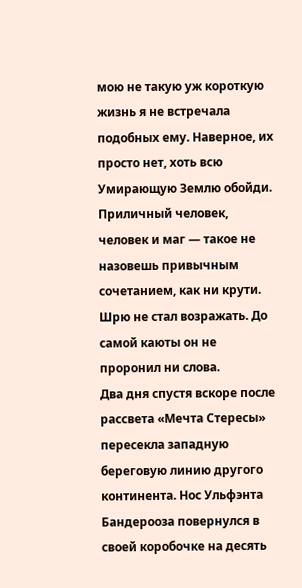мою не такую уж короткую жизнь я не встречала подобных ему. Наверное, их просто нет, хоть всю Умирающую Землю обойди. Приличный человек, человек и маг — такое не назовешь привычным сочетанием, как ни крути.
Шрю не стал возражать. До самой каюты он не проронил ни слова.
Два дня спустя вскоре после рассвета «Мечта Стересы» пересекла западную береговую линию другого континента. Нос Ульфэнта Бандерооза повернулся в своей коробочке на десять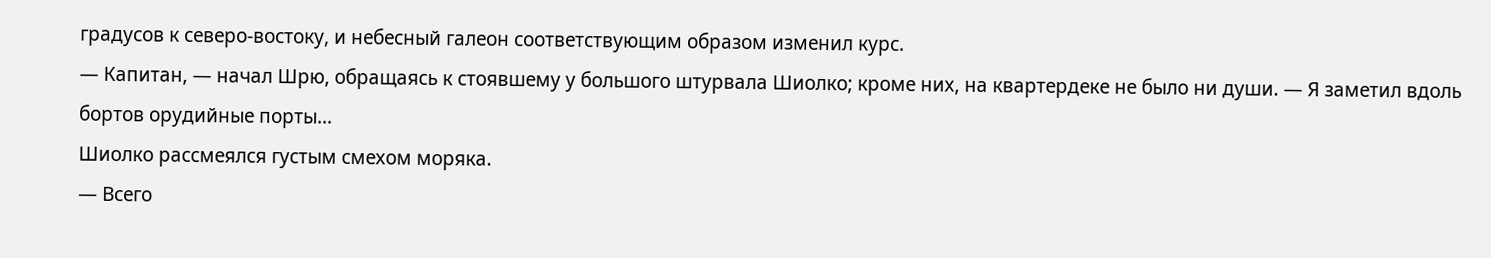градусов к северо-востоку, и небесный галеон соответствующим образом изменил курс.
— Капитан, — начал Шрю, обращаясь к стоявшему у большого штурвала Шиолко; кроме них, на квартердеке не было ни души. — Я заметил вдоль бортов орудийные порты…
Шиолко рассмеялся густым смехом моряка.
— Всего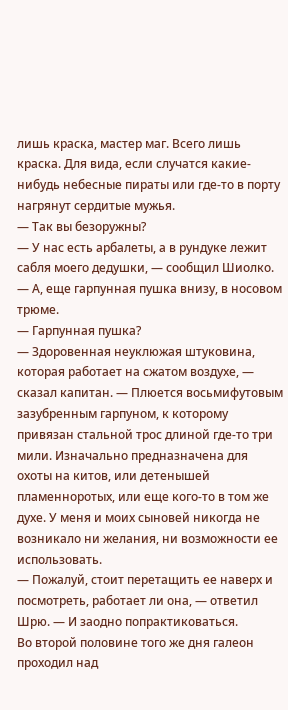лишь краска, мастер маг. Всего лишь краска. Для вида, если случатся какие-нибудь небесные пираты или где-то в порту нагрянут сердитые мужья.
— Так вы безоружны?
— У нас есть арбалеты, а в рундуке лежит сабля моего дедушки, — сообщил Шиолко. — А, еще гарпунная пушка внизу, в носовом трюме.
— Гарпунная пушка?
— Здоровенная неуклюжая штуковина, которая работает на сжатом воздухе, — сказал капитан. — Плюется восьмифутовым зазубренным гарпуном, к которому привязан стальной трос длиной где-то три мили. Изначально предназначена для охоты на китов, или детенышей пламенноротых, или еще кого-то в том же духе. У меня и моих сыновей никогда не возникало ни желания, ни возможности ее использовать.
— Пожалуй, стоит перетащить ее наверх и посмотреть, работает ли она, — ответил Шрю. — И заодно попрактиковаться.
Во второй половине того же дня галеон проходил над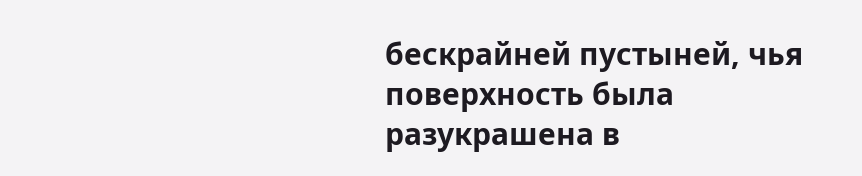бескрайней пустыней, чья поверхность была разукрашена в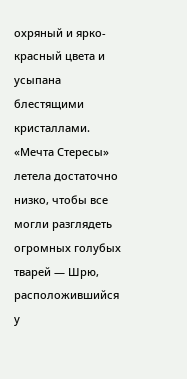охряный и ярко-красный цвета и усыпана блестящими кристаллами. «Мечта Стересы» летела достаточно низко, чтобы все могли разглядеть огромных голубых тварей — Шрю, расположившийся у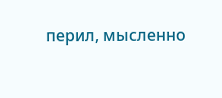перил, мысленно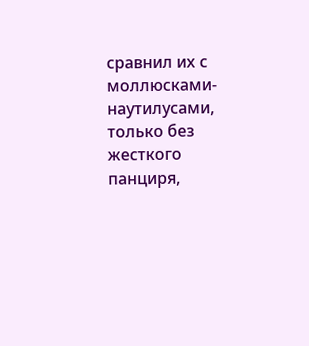сравнил их с моллюсками-наутилусами, только без жесткого панциря,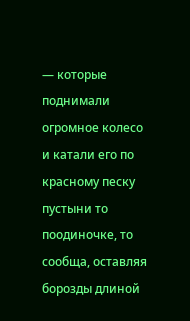— которые поднимали огромное колесо и катали его по красному песку пустыни то поодиночке, то сообща, оставляя борозды длиной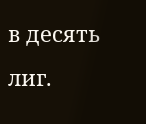в десять лиг.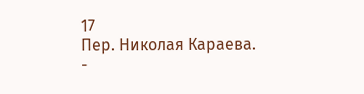17
Пер. Николая Караева.
-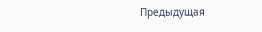Предыдущая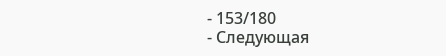- 153/180
- Следующая